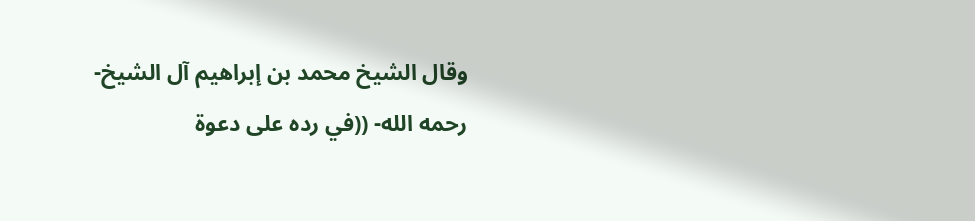وقال الشيخ محمد بن إبراهيم آل الشيخ-رحمه الله- ((في رده على دعوة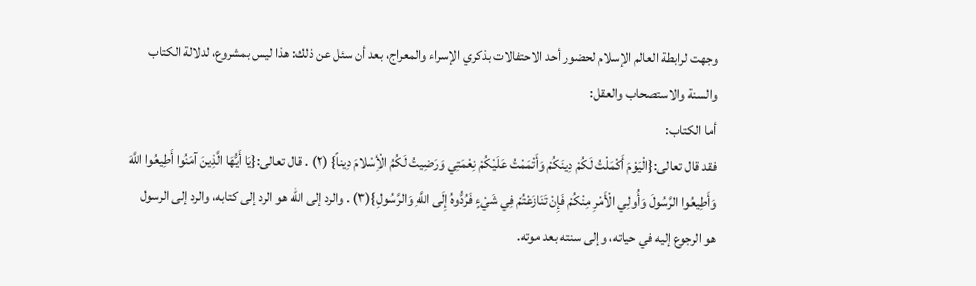وجهت لرابطة العالم الإسلام لحضور أحد الاحتفالات بذكري الإسراء والمعراج، بعد أن سئل عن ذلك: هذا ليس بمشروع، لدلالة الكتاب والسنة والاستصحاب والعقل:
أما الكتاب:
فقد قال تعالى:{الْيَوْمَ أَكْمَلْتُ لَكُمْ دِينَكُمْ وَأَتْمَمْتُ عَلَيْكُمْ نِعْمَتِي وَرَضِيتُ لَكُمُ الْأِسْلامَ دِيناً} (٢) . قال تعالى:{يَا أَيُّهَا الَّذِينَ آمَنُوا أَطِيعُوا اللَّهَ وَأَطِيعُوا الرَّسُولَ وَأُولِي الْأَمْرِ مِنْكُمْ فَإِنْ تَنَازَعْتُمْ فِي شَيْءٍ فَرُدُّوهُ إِلَى اللَّهِ وَالرَّسُولِ}(٣) . والرد إلى الله هو الرد إلى كتابه، والرد إلى الرسول هو الرجوع إليه في حياته، وإلى سنته بعد موته.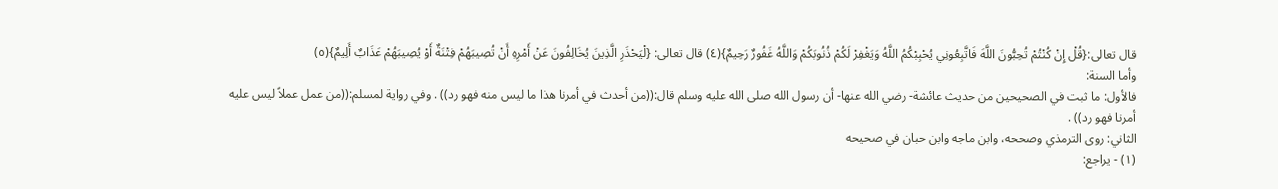قال تعالى:{قُلْ إِنْ كُنْتُمْ تُحِبُّونَ اللَّهَ فَاتَّبِعُونِي يُحْبِبْكُمُ اللَّهُ وَيَغْفِرْ لَكُمْ ذُنُوبَكُمْ وَاللَّهُ غَفُورٌ رَحِيمٌ}(٤) قال تعالى: {لْيَحْذَرِ الَّذِينَ يُخَالِفُونَ عَنْ أَمْرِهِ أَنْ تُصِيبَهُمْ فِتْنَةٌ أَوْ يُصِيبَهُمْ عَذَابٌ أَلِيمٌ}(٥)
وأما السنة:
فالأول: ما ثبت في الصحيحين من حديث عائشة- رضي الله عنها- أن رسول الله صلى الله عليه وسلم قال:((من أحدث في أمرنا هذا ما ليس منه فهو رد)) . وفي رواية لمسلم:((من عمل عملاً ليس عليه أمرنا فهو رد)) .
الثاني: روى الترمذي وصححه، وابن ماجه وابن حبان في صحيحه
(١) - يراجع: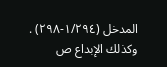المدخل (١/٢٩٤-٢٩٨) . وكذلك الإبداع ص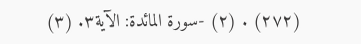(٢٧٢) . (٢) -سورة المائدة: الآية٣. (٣)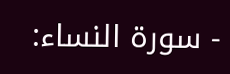- سورة النساء: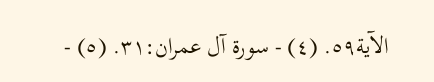الآية٥٩. (٤) - سورة آل عمران:٣١. (٥) -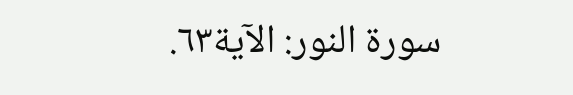سورة النور: الآية٦٣.